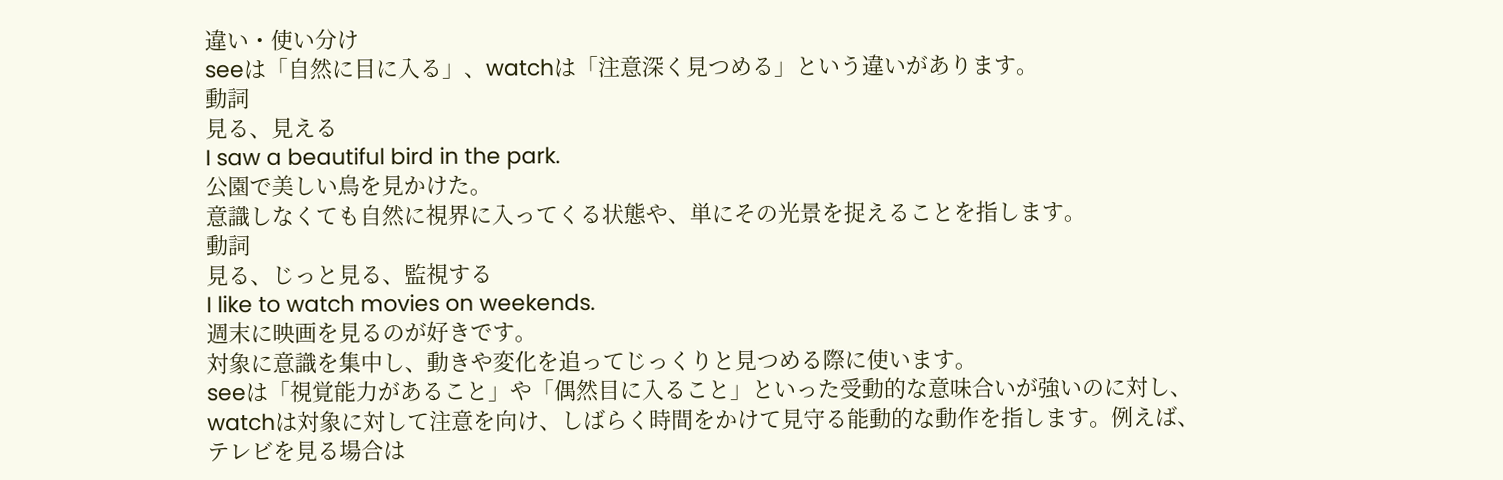違い・使い分け
seeは「自然に目に入る」、watchは「注意深く見つめる」という違いがあります。
動詞
見る、見える
I saw a beautiful bird in the park.
公園で美しい鳥を見かけた。
意識しなくても自然に視界に入ってくる状態や、単にその光景を捉えることを指します。
動詞
見る、じっと見る、監視する
I like to watch movies on weekends.
週末に映画を見るのが好きです。
対象に意識を集中し、動きや変化を追ってじっくりと見つめる際に使います。
seeは「視覚能力があること」や「偶然目に入ること」といった受動的な意味合いが強いのに対し、watchは対象に対して注意を向け、しばらく時間をかけて見守る能動的な動作を指します。例えば、テレビを見る場合は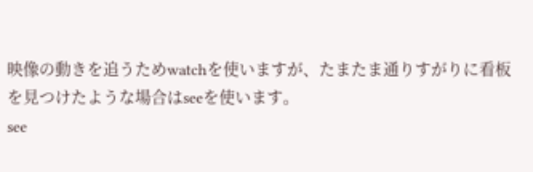映像の動きを追うためwatchを使いますが、たまたま通りすがりに看板を見つけたような場合はseeを使います。
see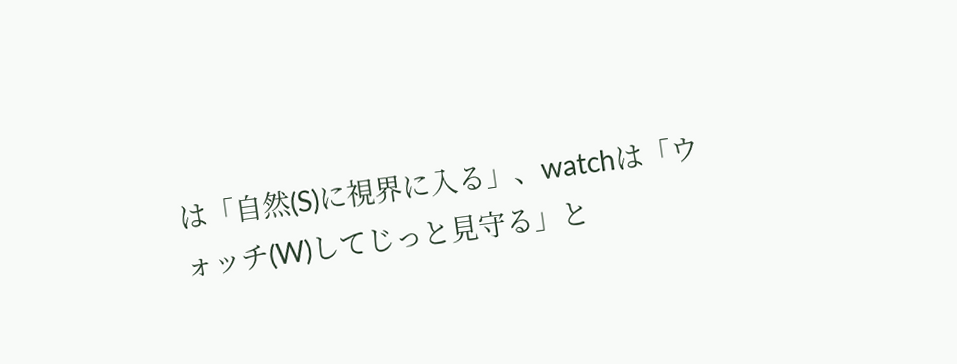は「自然(S)に視界に入る」、watchは「ウォッチ(W)してじっと見守る」と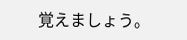覚えましょう。